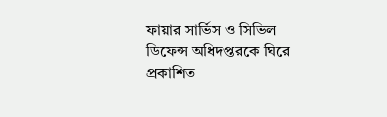ফায়ার সার্ভিস ও সিভিল ডিফেন্স অধিদপ্তরকে ঘিরে প্রকাশিত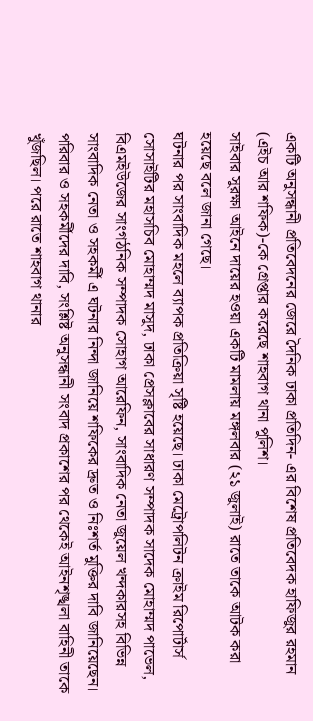একটি অনুসন্ধানী প্রতিবেদনের জেরে দৈনিক ঢাকা প্রতিদিন- এর বিশেষ প্রতিবেদক হাফিজুর রহমান (এইচ আর শফিক)-কে গ্রেপ্তার করেছে শাহবাগ থানা পুলিশ।
সাইবার সুরক্ষা আইনে দায়ের হওয়া একটি মামলায় মঙ্গলবার (২১ জুলাই) রাতে তাকে আটক করা হয়েছে বলে জানা গেছে।
ঘটনার পর সাংবাদিক মহলে ব্যাপক প্রতিক্রিয়া সৃষ্টি হয়েছে। ঢাকা মেট্রোপলিটন ক্রাইম রিপোর্টার্স সোসাইটির মহাসচিব মোহাম্মদ মাসুদ, ঢাকা প্রেসক্লাবের সাধারণ সম্পাদক সাদেক মোহাম্মদ পাভেল, বিএমইউজের সাংগঠনিক সম্পাদক সোহাগ আরেফিন, সাংবাদিক নেতা জুয়েল খন্দকারসহ বিভিন্ন সাংবাদিক নেতা ও সহকর্মী এ ঘটনার নিন্দা জানিয়ে শফিকের দ্রুত ও নিঃশর্ত মুক্তির দাবি জানিয়েছেন।
পরিবার ও সহকর্মীদের দাবি, সংশ্লিষ্ট অনুসন্ধানী সংবাদ প্রকাশের পর থেকেই আইনশৃঙ্খলা বাহিনী তাকে খুঁজছিল। পরে রাতে শাহবাগ থানার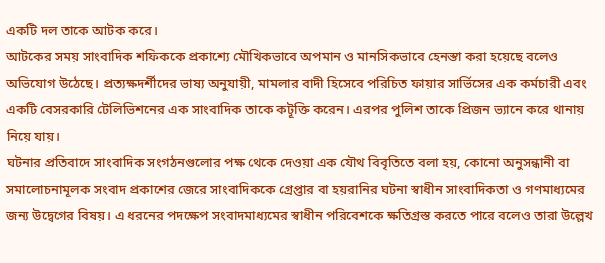একটি দল তাকে আটক করে।
আটকের সময় সাংবাদিক শফিককে প্রকাশ্যে মৌখিকভাবে অপমান ও মানসিকভাবে হেনস্তা করা হয়েছে বলেও অভিযোগ উঠেছে। প্রত্যক্ষদর্শীদের ভাষ্য অনুযায়ী, মামলার বাদী হিসেবে পরিচিত ফায়ার সার্ভিসের এক কর্মচারী এবং একটি বেসরকারি টেলিভিশনের এক সাংবাদিক তাকে কটূক্তি করেন। এরপর পুলিশ তাকে প্রিজন ভ্যানে করে থানায় নিয়ে যায়।
ঘটনার প্রতিবাদে সাংবাদিক সংগঠনগুলোর পক্ষ থেকে দেওয়া এক যৌথ বিবৃতিতে বলা হয়, কোনো অনুসন্ধানী বা সমালোচনামূলক সংবাদ প্রকাশের জেরে সাংবাদিককে গ্রেপ্তার বা হয়রানির ঘটনা স্বাধীন সাংবাদিকতা ও গণমাধ্যমের জন্য উদ্বেগের বিষয়। এ ধরনের পদক্ষেপ সংবাদমাধ্যমের স্বাধীন পরিবেশকে ক্ষতিগ্রস্ত করতে পারে বলেও তারা উল্লেখ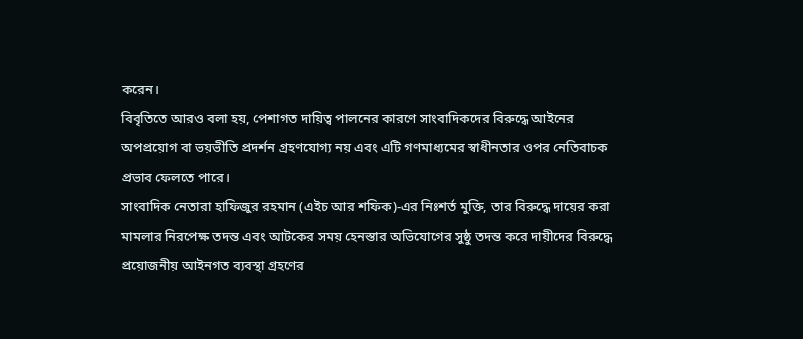করেন।
বিবৃতিতে আরও বলা হয়, পেশাগত দায়িত্ব পালনের কারণে সাংবাদিকদের বিরুদ্ধে আইনের অপপ্রয়োগ বা ভয়ভীতি প্রদর্শন গ্রহণযোগ্য নয় এবং এটি গণমাধ্যমের স্বাধীনতার ওপর নেতিবাচক প্রভাব ফেলতে পারে।
সাংবাদিক নেতারা হাফিজুর রহমান (এইচ আর শফিক)-এর নিঃশর্ত মুক্তি, তার বিরুদ্ধে দায়ের করা মামলার নিরপেক্ষ তদন্ত এবং আটকের সময় হেনস্তার অভিযোগের সুষ্ঠু তদন্ত করে দায়ীদের বিরুদ্ধে প্রয়োজনীয় আইনগত ব্যবস্থা গ্রহণের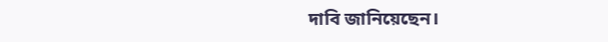দাবি জানিয়েছেন।